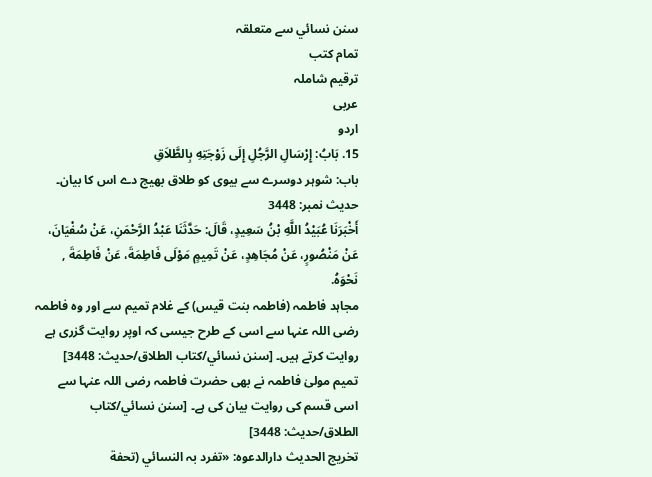سنن نسائي سے متعلقہ
تمام کتب
ترقیم شاملہ
عربی
اردو
15. بَابُ: إِرْسَالِ الرَّجُلِ إِلَى زَوْجَتِهِ بِالطَّلاَقِ
باب: شوہر دوسرے سے بیوی کو طلاق بھیج دے اس کا بیان۔
حدیث نمبر: 3448
أَخْبَرَنَا عُبَيْدُ اللَّهِ بْنُ سَعِيدٍ، قَالَ: حَدَّثَنَا عَبْدُ الرَّحْمَنِ، عَنْ سُفْيَانَ، عَنْ مَنْصُورٍ، عَنْ مُجَاهِدٍ، عَنْ تَمِيمٍ مَوْلَى فَاطِمَةَ، عَنْ فَاطِمَةَ , نَحْوَهُ.
مجاہد فاطمہ (فاطمہ بنت قیس) کے غلام تمیم سے اور وہ فاطمہ رضی اللہ عنہا سے اسی کے طرح جیسی کہ اوپر روایت گزری ہے روایت کرتے ہیں۔ [سنن نسائي/كتاب الطلاق/حدیث: 3448]
تمیم مولیٰ فاطمہ نے بھی حضرت فاطمہ رضی اللہ عنہا سے اسی قسم کی روایت بیان کی ہے۔ [سنن نسائي/كتاب الطلاق/حدیث: 3448]
تخریج الحدیث دارالدعوہ: «تفرد بہ النسائي (تحفة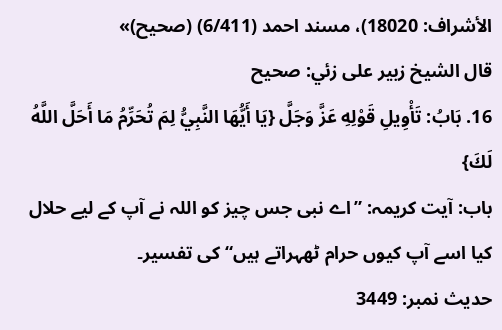الأشراف: 18020)، مسند احمد (6/411) (صحیح)»
قال الشيخ زبير على زئي: صحيح
16. بَابُ: تَأْوِيلِ قَوْلِهِ عَزَّ وَجَلَّ {يَا أَيُّهَا النَّبِيُّ لِمَ تُحَرِّمُ مَا أَحَلَّ اللَّهُ لَكَ}
باب: آیت کریمہ: ”اے نبی جس چیز کو اللہ نے آپ کے لیے حلال کیا اسے آپ کیوں حرام ٹھہراتے ہیں“ کی تفسیر۔
حدیث نمبر: 3449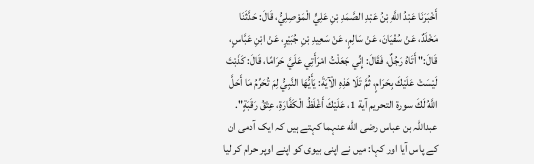أَخْبَرَنَا عَبْدُ اللَّهِ بْنُ عَبْدِ الصَّمَدِ بْنِ عَلِيٍّ الْمَوْصِلِيُّ، قَالَ: حَدَّثَنَا مَخْلَدٌ، عَنْ سُفْيَانَ، عَنْ سَالِمٍ، عَنْ سَعِيدِ بْنِ جُبَيْرٍ، عَنْ ابْنِ عَبَّاسٍ، قَالَ:" أَتَاهُ رَجُلٌ، فَقَالَ: إِنِّي جَعَلْتُ امْرَأَتِي عَلَيَّ حَرَامًا، قَالَ: كَذَبْتَ لَيْسَتْ عَلَيْكَ بِحَرَامٍ، ثُمَّ تَلَا هَذِهِ الْآيَةَ: يَأَيُّهَا النَّبِيُّ لِمَ تُحَرِّمُ مَا أَحَلَّ اللَّهُ لَكَ سورة التحريم آية 1، عَلَيْكَ أَغْلَظُ الْكَفَّارَةِ، عِتْقُ رَقَبَةٍ".
عبداللہ بن عباس رضی الله عنہما کہتے ہیں کہ ایک آدمی ان کے پاس آیا اور کہا: میں نے اپنی بیوی کو اپنے اوپر حرام کر لیا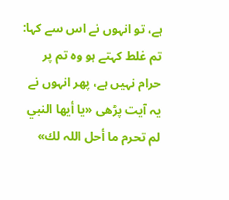ہے، تو انہوں نے اس سے کہا: تم غلط کہتے ہو وہ تم پر حرام نہیں ہے، پھر انہوں نے یہ آیت پڑھی «يا أيها النبي لم تحرم ما أحل اللہ لك»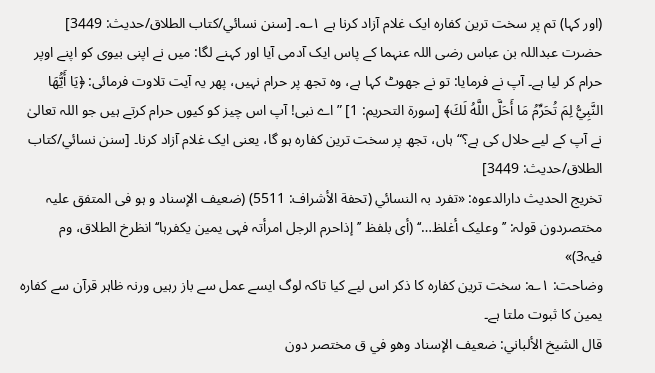(اور کہا) تم پر سخت ترین کفارہ ایک غلام آزاد کرنا ہے ۱؎۔ [سنن نسائي/كتاب الطلاق/حدیث: 3449]
حضرت عبداللہ بن عباس رضی اللہ عنہما کے پاس ایک آدمی آیا اور کہنے لگا: میں نے اپنی بیوی کو اپنے اوپر حرام کر لیا ہے۔ آپ نے فرمایا: تو نے جھوٹ کہا ہے، وہ تجھ پر حرام نہیں، پھر یہ آیت تلاوت فرمائی: ﴿يَا أَيُّهَا النَّبِيُّ لِمَ تُحَرِّمُ مَا أَحَلَّ اللَّهُ لَكَ﴾ [سورة التحريم: 1] ”اے نبی! آپ اس چیز کو کیوں حرام کرتے ہیں جو اللہ تعالیٰ نے آپ کے لیے حلال کی ہے؟“ ہاں، تجھ پر سخت ترین کفارہ ہو گا، یعنی ایک غلام آزاد کرنا۔ [سنن نسائي/كتاب الطلاق/حدیث: 3449]
تخریج الحدیث دارالدعوہ: «تفرد بہ النسائي (تحفة الأشراف: 5511) (ضعیف الإسناد و ہو فی المتفق علیہ مختصردون قولہ: ’’وعلیک أغلظ…‘‘ (أی بلفظ ’’إذاحرم الرجل امرأتہ فہی یمین یکفرہا‘‘ انظرخ الطلاق، وم فیہ3)»
وضاحت: ۱؎: سخت ترین کفارہ کا ذکر اس لیے کیا تاکہ لوگ ایسے عمل سے باز رہیں ورنہ ظاہر قرآن سے کفارہ یمین کا ثبوت ملتا ہے۔
قال الشيخ الألباني: ضعيف الإسناد وهو في ق مختصر دون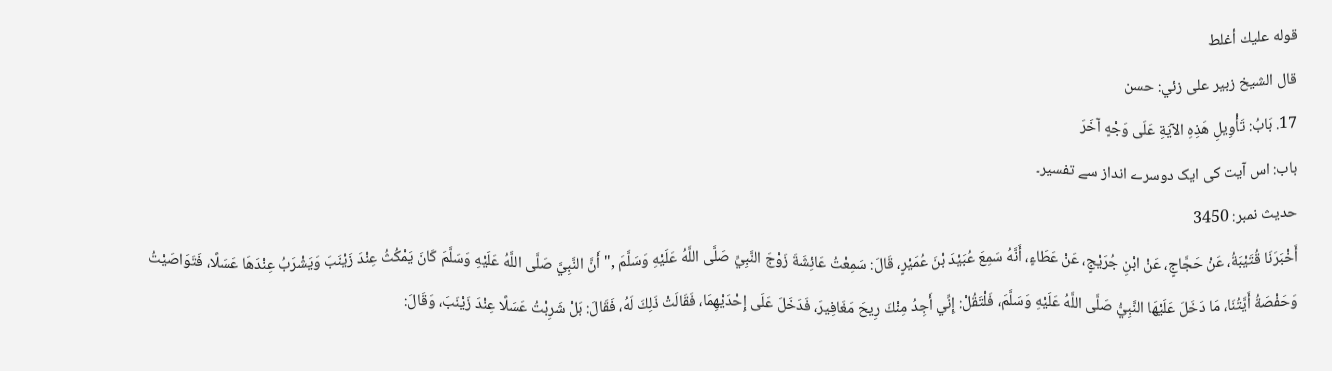قوله عليك أغلط
قال الشيخ زبير على زئي: حسن
17. بَابُ: تَأْوِيلِ هَذِهِ الآيَةِ عَلَى وَجْهٍ آخَرَ
باب: اس آیت کی ایک دوسرے انداز سے تفسیر۔
حدیث نمبر: 3450
أَخْبَرَنَا قُتَيْبَةُ، عَنْ حَجَّاجٍ، عَنْ ابْنِ جُرَيْجٍ، عَنْ عَطَاءٍ، أَنَّهُ سَمِعَ عُبَيْدَ بْنَ عُمَيْرٍ، قَالَ: سَمِعْتُ عَائِشَةَ زَوْجَ النَّبِيِّ صَلَّى اللَّهُ عَلَيْهِ وَسَلَّمَ ," أَنَّ النَّبِيَّ صَلَّى اللَّهُ عَلَيْهِ وَسَلَّمَ كَانَ يَمْكُثُ عِنْدَ زَيْنَبَ وَيَشْرَبُ عِنْدَهَا عَسَلًا، فَتَوَاصَيْتُ وَحَفْصَةُ أَيَّتُنَا، مَا دَخَلَ عَلَيْهَا النَّبِيُّ صَلَّى اللَّهُ عَلَيْهِ وَسَلَّمَ، فَلْتَقُلْ: إِنِّي أَجِدُ مِنْكَ رِيحَ مَغَافِيرَ، فَدَخَلَ عَلَى إِحْدَيْهِمَا، فَقَالَتْ ذَلِكَ لَهُ، فَقَالَ: بَلْ شَرِبْتُ عَسَلًا عِنْدَ زَيْنَبَ، وَقَالَ: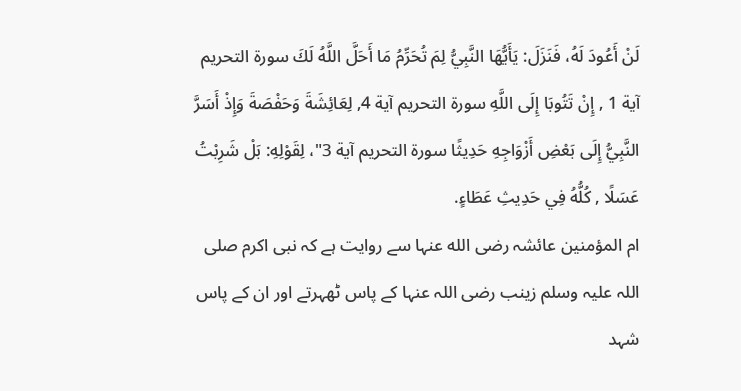لَنْ أَعُودَ لَهُ، فَنَزَلَ: يَأَيُّهَا النَّبِيُّ لِمَ تُحَرِّمُ مَا أَحَلَّ اللَّهُ لَكَ سورة التحريم آية 1 , إِنْ تَتُوبَا إِلَى اللَّهِ سورة التحريم آية 4, لِعَائِشَةَ وَحَفْصَةَ وَإِذْ أَسَرَّ النَّبِيُّ إِلَى بَعْضِ أَزْوَاجِهِ حَدِيثًا سورة التحريم آية 3"، لِقَوْلِهِ: بَلْ شَرِبْتُ عَسَلًا , كُلُّهُ فِي حَدِيثِ عَطَاءٍ.
ام المؤمنین عائشہ رضی الله عنہا سے روایت ہے کہ نبی اکرم صلی اللہ علیہ وسلم زینب رضی اللہ عنہا کے پاس ٹھہرتے اور ان کے پاس شہد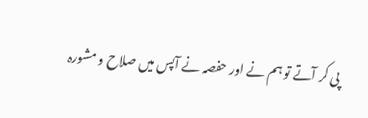پی کر آتے تو ہم نے اور حفصہ نے آپس میں صلاح و مشورہ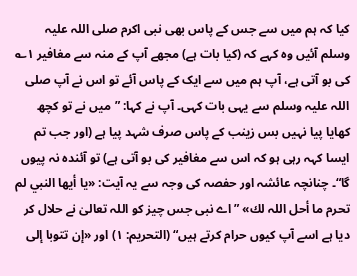کیا کہ ہم میں سے جس کے پاس بھی نبی اکرم صلی اللہ علیہ وسلم آئیں وہ کہے کہ (کیا بات ہے) مجھے آپ کے منہ سے مغافیر ۱؎ کی بو آتی ہے، آپ ہم میں سے ایک کے پاس آئے تو اس نے آپ صلی اللہ علیہ وسلم سے یہی بات کہی۔ آپ نے کہا: ”میں نے تو کچھ کھایا پیا نہیں بس زینب کے پاس صرف شہد پیا ہے (اور جب تم ایسا کہہ رہی ہو کہ اس سے مغافیر کی بو آتی ہے) تو آئندہ نہ پیوں گا“۔ چنانچہ عائشہ اور حفصہ کی وجہ سے یہ آیت: «يا أيها النبي لم تحرم ما أحل اللہ لك» ”اے نبی جس چیز کو اللہ تعالیٰ نے حلال کر دیا ہے اسے آپ کیوں حرام کرتے ہیں“ (التحریم: ۱) اور «إن تتوبا إلى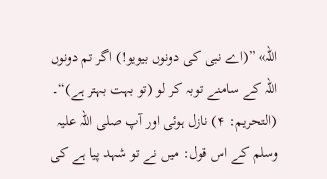اللہ» ”(اے نبی کی دونوں بیویو!) اگر تم دونوں اللہ کے سامنے توبہ کر لو (تو بہت بہتر ہے)“۔ (التحریم: ۴) نازل ہوئی اور آپ صلی اللہ علیہ وسلم کے اس قول: میں نے تو شہد پیا ہے کی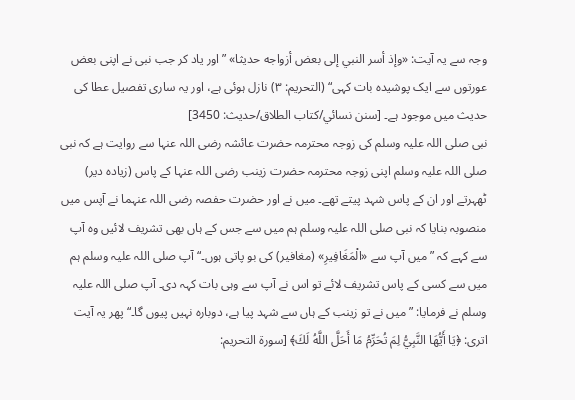وجہ سے یہ آیت: «وإذ أسر النبي إلى بعض أزواجه حديثا» ”اور یاد کر جب نبی نے اپنی بعض عورتوں سے ایک پوشیدہ بات کہی“ (التحریم: ۳) نازل ہوئی ہے، اور یہ ساری تفصیل عطا کی حدیث میں موجود ہے۔ [سنن نسائي/كتاب الطلاق/حدیث: 3450]
نبی صلی اللہ علیہ وسلم کی زوجہ محترمہ حضرت عائشہ رضی اللہ عنہا سے روایت ہے کہ نبی صلی اللہ علیہ وسلم اپنی زوجہ محترمہ حضرت زینب رضی اللہ عنہا کے پاس (زیادہ دیر) ٹھہرتے اور ان کے پاس شہد پیتے تھے۔ میں نے اور حضرت حفصہ رضی اللہ عنہما نے آپس میں منصوبہ بنایا کہ نبی صلی اللہ علیہ وسلم ہم میں سے جس کے ہاں بھی تشریف لائیں وہ آپ سے کہے کہ ”میں آپ سے «الْمَغَافِيرِ» (مغافیر) کی بو پاتی ہوں۔“ آپ صلی اللہ علیہ وسلم ہم میں سے کسی کے پاس تشریف لائے تو اس نے آپ سے وہی بات کہہ دی۔ آپ صلی اللہ علیہ وسلم نے فرمایا: ”میں نے تو زینب کے ہاں سے شہد پیا ہے، دوبارہ نہیں پیوں گا۔“ پھر یہ آیت اتری: ﴿يَا أَيُّهَا النَّبِيُّ لِمَ تُحَرِّمُ مَا أَحَلَّ اللَّهُ لَكَ﴾ [سورة التحريم: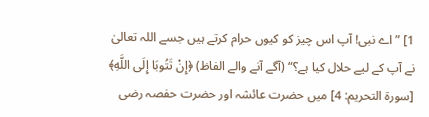1] ”اے نبی! آپ اس چیز کو کیوں حرام کرتے ہیں جسے اللہ تعالیٰ نے آپ کے لیے حلال کیا ہے؟“ (آگے آنے والے الفاظ) ﴿إِنْ تَتُوبَا إِلَى اللَّهِ﴾ [سورة التحريم: 4] میں حضرت عائشہ اور حضرت حفصہ رضی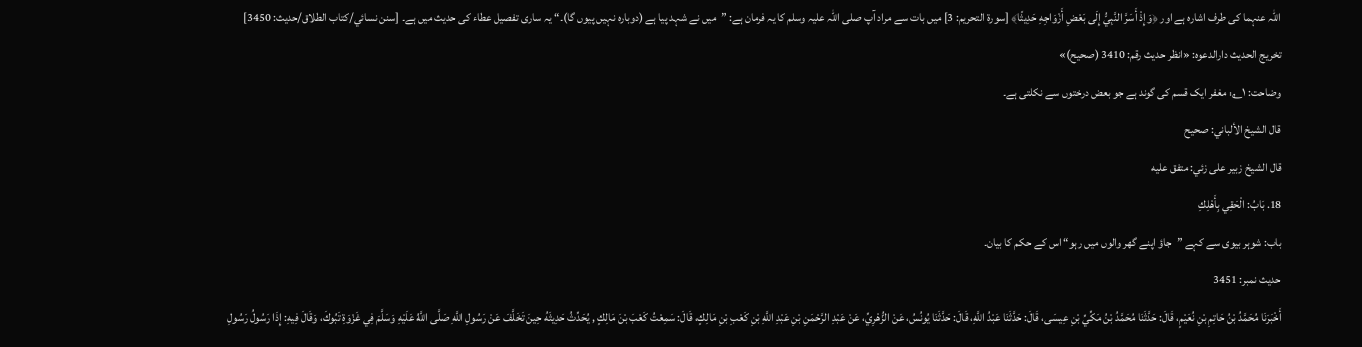اللہ عنہما کی طرف اشارہ ہے اور ﴿وَإِذْ أَسَرَّ النَّبِيُّ إِلَى بَعْضِ أَزْوَاجِهِ حَدِيثًا﴾ [سورة التحريم: 3] میں بات سے مراد آپ صلی اللہ علیہ وسلم کا یہ فرمان ہے: ”میں نے شہد پیا ہے (دوبارہ نہیں پیوں گا)۔“ یہ ساری تفصیل عطاء کی حدیث میں ہے۔ [سنن نسائي/كتاب الطلاق/حدیث: 3450]
تخریج الحدیث دارالدعوہ: «انظر حدیث رقم: 3410 (صحیح)»
وضاحت: ۱؎: مغفر ایک قسم کی گوند ہے جو بعض درختوں سے نکلتی ہے۔
قال الشيخ الألباني: صحيح
قال الشيخ زبير على زئي: متفق عليه
18. بَابُ: الْحَقِي بِأَهْلِكِ
باب: شوہر بیوی سے کہے ”جاؤ اپنے گھر والوں میں رہو“ اس کے حکم کا بیان۔
حدیث نمبر: 3451
أَخْبَرَنَا مُحَمَّدُ بْنُ حَاتِمِ بْنِ نُعَيْمٍ، قَالَ: حَدَّثَنَا مُحَمَّدُ بْنُ مَكِّيِّ بْنِ عِيسَى، قَالَ: حَدَّثَنَا عَبْدُ اللَّهِ، قَالَ: حَدَّثَنَا يُونُسُ، عَنْ الزُّهْرِيِّ، عَنْ عَبْدِ الرَّحْمَنِ بْنِ عَبْدِ اللَّهِ بْنِ كَعْبِ بْنِ مَالِكٍ، قَالَ: سَمِعْتُ كَعْبَ بْنَ مَالِكٍ , يُحَدِّثُ حَدِيثَهُ حِينَ تَخَلَّفَ عَنْ رَسُولِ اللَّهِ صَلَّى اللَّهُ عَلَيْهِ وَسَلَّمَ فِي غَزْوَةِ تَبُوكَ، وَقَالَ فِيهِ: إِذَا رَسُولُ رَسُولِ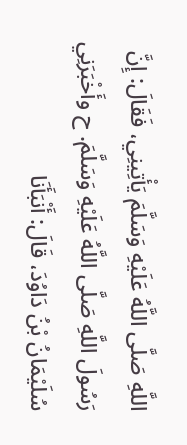اللَّهِ صَلَّى اللَّهُ عَلَيْهِ وَسَلَّمَ يَأْتِينِي، فَقَالَ: إِنَّ رَسُولَ اللَّهِ صَلَّى اللَّهُ عَلَيْهِ وَسَلَّمَ. ح وأَخْبَرَنِي سُلَيْمَانُ بْنُ دَاوُدَ، قَالَ: أَنْبَأَنَا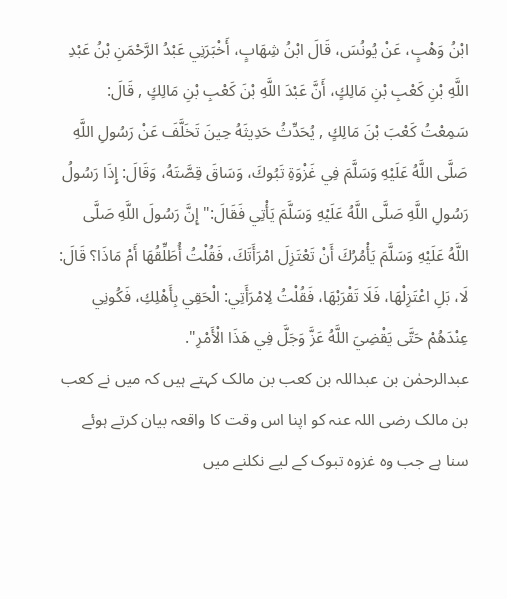ابْنُ وَهْبٍ، عَنْ يُونُسَ، قَالَ ابْنُ شِهَابٍ، أَخْبَرَنِي عَبْدُ الرَّحْمَنِ بْنُ عَبْدِ اللَّهِ بْنِ كَعْبِ بْنِ مَالِكٍ، أَنَّ عَبْدَ اللَّهِ بْنَ كَعْبِ بْنِ مَالِكٍ , قَالَ: سَمِعْتُ كَعْبَ بْنَ مَالِكٍ , يُحَدِّثُ حَدِيثَهُ حِينَ تَخَلَّفَ عَنْ رَسُولِ اللَّهِ صَلَّى اللَّهُ عَلَيْهِ وَسَلَّمَ فِي غَزْوَةِ تَبُوكَ، وَسَاقَ قِصَّتَهُ، وَقَالَ: إِذَا رَسُولُ رَسُولِ اللَّهِ صَلَّى اللَّهُ عَلَيْهِ وَسَلَّمَ يَأْتِي فَقَالَ:" إِنَّ رَسُولَ اللَّهِ صَلَّى اللَّهُ عَلَيْهِ وَسَلَّمَ يَأْمُرُكَ أَنْ تَعْتَزِلَ امْرَأَتَكَ، فَقُلْتُ أُطَلِّقُهَا أَمْ مَاذَا؟ قَالَ: لَا، بَلِ اعْتَزِلْهَا، فَلَا تَقْرَبْهَا، فَقُلْتُ لِامْرَأَتِي: الْحَقِي بِأَهْلِكِ، فَكُونِي عِنْدَهُمْ حَتَّى يَقْضِيَ اللَّهُ عَزَّ وَجَلَّ فِي هَذَا الْأَمْرِ".
عبدالرحمٰن بن عبداللہ بن کعب بن مالک کہتے ہیں کہ میں نے کعب بن مالک رضی اللہ عنہ کو اپنا اس وقت کا واقعہ بیان کرتے ہوئے سنا ہے جب وہ غزوہ تبوک کے لیے نکلنے میں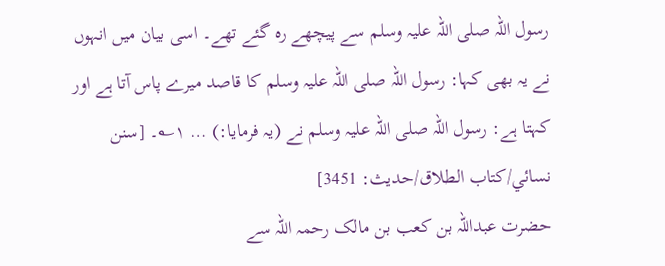رسول اللہ صلی اللہ علیہ وسلم سے پیچھے رہ گئے تھے۔ اسی بیان میں انہوں نے یہ بھی کہا: رسول اللہ صلی اللہ علیہ وسلم کا قاصد میرے پاس آتا ہے اور کہتا ہے: رسول اللہ صلی اللہ علیہ وسلم نے (یہ فرمایا:) … ۱؎۔ [سنن نسائي/كتاب الطلاق/حدیث: 3451]
حضرت عبداللہ بن کعب بن مالک رحمہ اللہ سے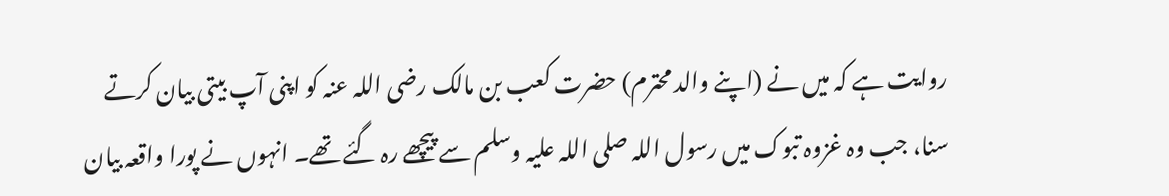روایت ہے کہ میں نے (اپنے والد محترم) حضرت کعب بن مالک رضی اللہ عنہ کو اپنی آپ بیتی بیان کرتے سنا، جب وہ غزوہ تبوک میں رسول اللہ صلی اللہ علیہ وسلم سے پیچھے رہ گئے تھے۔ انہوں نے پورا واقعہ بیان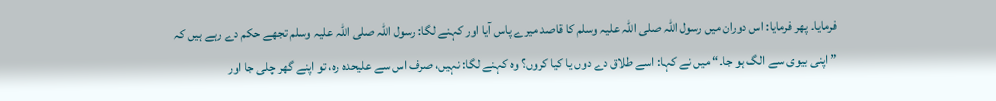فرمایا۔ پھر فرمایا: اس دوران میں رسول اللہ صلی اللہ علیہ وسلم کا قاصد میرے پاس آیا اور کہنے لگا: رسول اللہ صلی اللہ علیہ وسلم تجھے حکم دے رہے ہیں کہ ”اپنی بیوی سے الگ ہو جا۔“ میں نے کہا: اسے طلاق دے دوں یا کیا کروں؟ وہ کہنے لگا: نہیں، صرف اس سے علیحدہ رہ، تو اپنے گھر چلی جا اور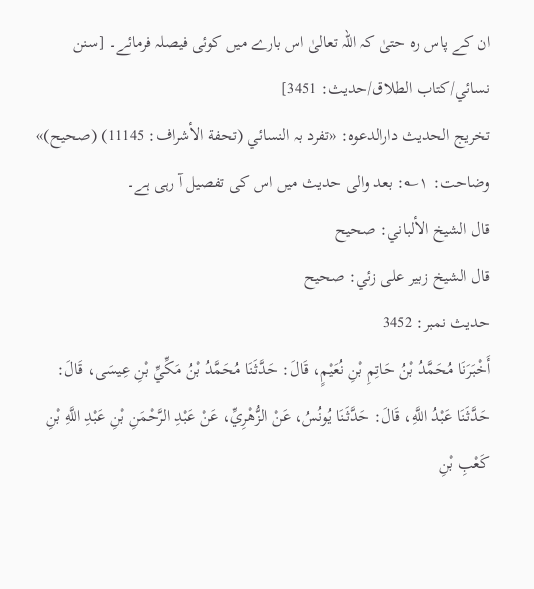ان کے پاس رہ حتیٰ کہ اللہ تعالیٰ اس بارے میں کوئی فیصلہ فرمائے۔ [سنن نسائي/كتاب الطلاق/حدیث: 3451]
تخریج الحدیث دارالدعوہ: «تفرد بہ النسائي (تحفة الأشراف: 11145) (صحیح)»
وضاحت: ۱؎: بعد والی حدیث میں اس کی تفصیل آ رہی ہے۔
قال الشيخ الألباني: صحيح
قال الشيخ زبير على زئي: صحيح
حدیث نمبر: 3452
أَخْبَرَنَا مُحَمَّدُ بْنُ حَاتِمِ بْنِ نُعَيْمٍ، قَالَ: حَدَّثَنَا مُحَمَّدُ بْنُ مَكِّيِّ بْنِ عِيسَى، قَالَ: حَدَّثَنَا عَبْدُ اللَّهِ، قَالَ: حَدَّثَنَا يُونُسُ، عَنْ الزُّهْرِيِّ، عَنْ عَبْدِ الرَّحْمَنِ بْنِ عَبْدِ اللَّهِ بْنِ كَعْبِ بْنِ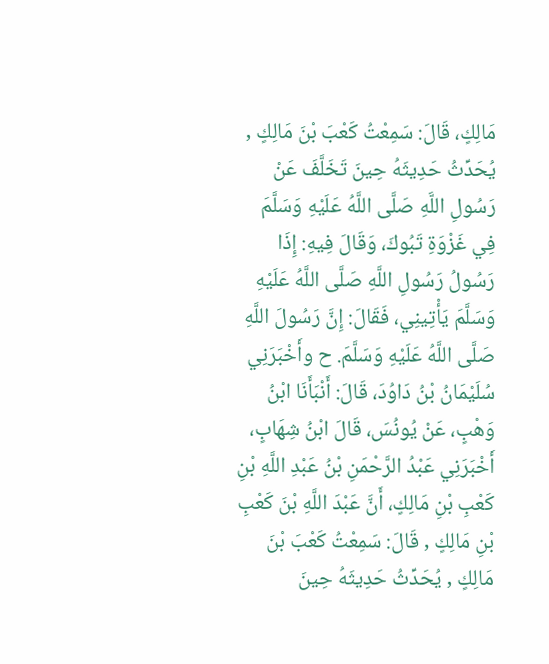مَالِكٍ، قَالَ: سَمِعْتُ كَعْبَ بْنَ مَالِكٍ , يُحَدِّثُ حَدِيثَهُ حِينَ تَخَلَّفَ عَنْ رَسُولِ اللَّهِ صَلَّى اللَّهُ عَلَيْهِ وَسَلَّمَ فِي غَزْوَةِ تَبُوكَ، وَقَالَ فِيهِ: إِذَا رَسُولُ رَسُولِ اللَّهِ صَلَّى اللَّهُ عَلَيْهِ وَسَلَّمَ يَأْتِينِي، فَقَالَ: إِنَّ رَسُولَ اللَّهِ صَلَّى اللَّهُ عَلَيْهِ وَسَلَّمَ. ح وأَخْبَرَنِي سُلَيْمَانُ بْنُ دَاوُدَ، قَالَ: أَنْبَأَنَا ابْنُ وَهْبٍ، عَنْ يُونُسَ، قَالَ ابْنُ شِهَابٍ، أَخْبَرَنِي عَبْدُ الرَّحْمَنِ بْنُ عَبْدِ اللَّهِ بْنِ كَعْبِ بْنِ مَالِكٍ، أَنَّ عَبْدَ اللَّهِ بْنَ كَعْبِ بْنِ مَالِكٍ , قَالَ: سَمِعْتُ كَعْبَ بْنَ مَالِكٍ , يُحَدِّثُ حَدِيثَهُ حِينَ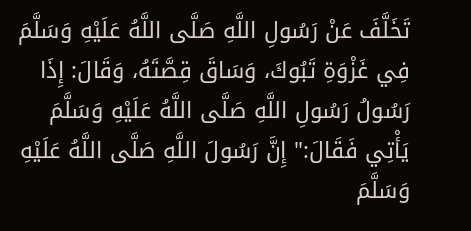تَخَلَّفَ عَنْ رَسُولِ اللَّهِ صَلَّى اللَّهُ عَلَيْهِ وَسَلَّمَ فِي غَزْوَةِ تَبُوكَ، وَسَاقَ قِصَّتَهُ، وَقَالَ: إِذَا رَسُولُ رَسُولِ اللَّهِ صَلَّى اللَّهُ عَلَيْهِ وَسَلَّمَ يَأْتِي فَقَالَ:" إِنَّ رَسُولَ اللَّهِ صَلَّى اللَّهُ عَلَيْهِ وَسَلَّمَ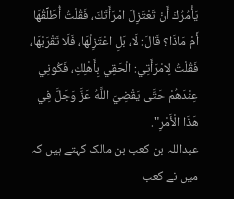يَأْمُرُكَ أَنْ تَعْتَزِلَ امْرَأَتَكَ، فَقُلْتُ أُطَلِّقُهَا أَمْ مَاذَا؟ قَالَ: لَا، بَلِ اعْتَزِلْهَا، فَلَا تَقْرَبْهَا، فَقُلْتُ لِامْرَأَتِي: الْحَقِي بِأَهْلِكِ، فَكُونِي عِنْدَهُمْ حَتَّى يَقْضِيَ اللَّهُ عَزَّ وَجَلَّ فِي هَذَا الْأَمْرِ".
عبداللہ بن کعب بن مالک کہتے ہیں کہ میں نے کعب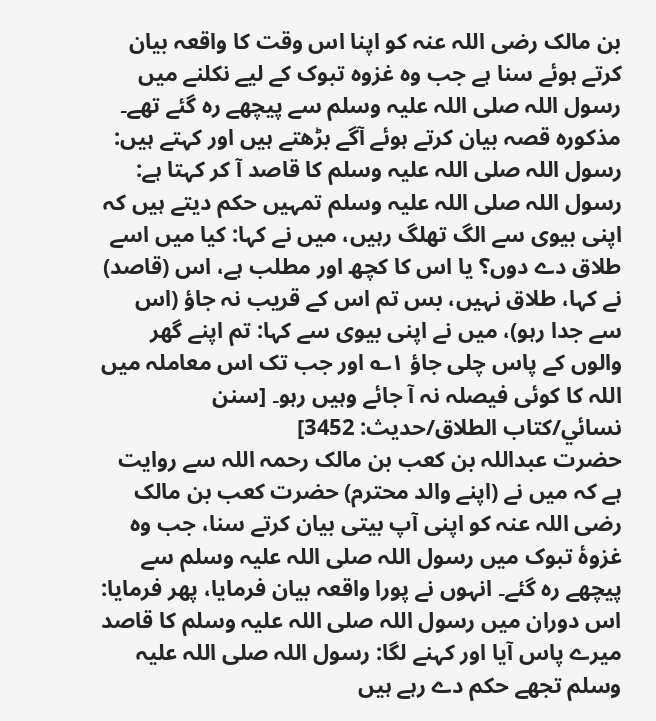بن مالک رضی اللہ عنہ کو اپنا اس وقت کا واقعہ بیان کرتے ہوئے سنا ہے جب وہ غزوہ تبوک کے لیے نکلنے میں رسول اللہ صلی اللہ علیہ وسلم سے پیچھے رہ گئے تھے۔ مذکورہ قصہ بیان کرتے ہوئے آگے بڑھتے ہیں اور کہتے ہیں: رسول اللہ صلی اللہ علیہ وسلم کا قاصد آ کر کہتا ہے: رسول اللہ صلی اللہ علیہ وسلم تمہیں حکم دیتے ہیں کہ اپنی بیوی سے الگ تھلگ رہیں، میں نے کہا: کیا میں اسے طلاق دے دوں؟ یا اس کا کچھ اور مطلب ہے، اس (قاصد) نے کہا، طلاق نہیں، بس تم اس کے قریب نہ جاؤ (اس سے جدا رہو)، میں نے اپنی بیوی سے کہا: تم اپنے گھر والوں کے پاس چلی جاؤ ۱؎ اور جب تک اس معاملہ میں اللہ کا کوئی فیصلہ نہ آ جائے وہیں رہو۔ [سنن نسائي/كتاب الطلاق/حدیث: 3452]
حضرت عبداللہ بن کعب بن مالک رحمہ اللہ سے روایت ہے کہ میں نے (اپنے والد محترم) حضرت کعب بن مالک رضی اللہ عنہ کو اپنی آپ بیتی بیان کرتے سنا، جب وہ غزوۂ تبوک میں رسول اللہ صلی اللہ علیہ وسلم سے پیچھے رہ گئے۔ انہوں نے پورا واقعہ بیان فرمایا، پھر فرمایا: اس دوران میں رسول اللہ صلی اللہ علیہ وسلم کا قاصد میرے پاس آیا اور کہنے لگا: رسول اللہ صلی اللہ علیہ وسلم تجھے حکم دے رہے ہیں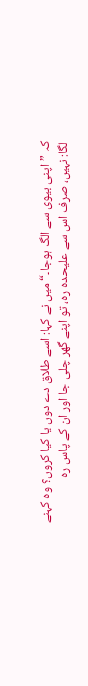کہ ”اپنی بیوی سے الگ ہوجا۔“ میں نے کہا: اسے طلاق دے دوں یا کیا کروں؟ وہ کہنے لگا: نہیں، صرف اس سے علیحدہ رہ، تو اپنے گھر چلی جا اور ان کے پاس رہ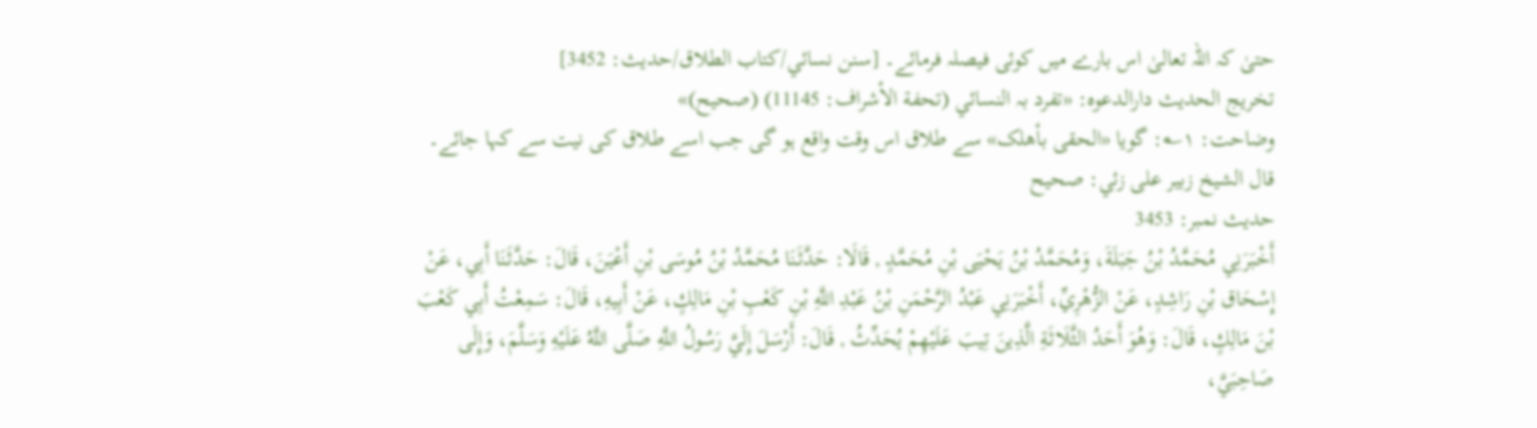حتیٰ کہ اللہ تعالیٰ اس بارے میں کوئی فیصلہ فرمائے۔ [سنن نسائي/كتاب الطلاق/حدیث: 3452]
تخریج الحدیث دارالدعوہ: «تفرد بہ النسائي (تحفة الأشراف: 11145) (صحیح)»
وضاحت: ۱؎: گویا «الحقی بأھلک» سے طلاق اس وقت واقع ہو گی جب اسے طلاق کی نیت سے کہا جائے۔
قال الشيخ زبير على زئي: صحيح
حدیث نمبر: 3453
أَخْبَرَنِي مُحَمَّدُ بْنُ جَبَلَةَ، وَمُحَمَّدُ بْنُ يَحْيَى بْنِ مُحَمَّدٍ , قَالَا: حَدَّثَنَا مُحَمَّدُ بْنُ مُوسَى بْنِ أَعْيَنَ، قَالَ: حَدَّثَنَا أَبِي، عَنْ إِسْحَاق بْنِ رَاشِدٍ، عَنْ الزُّهْرِيِّ، أَخْبَرَنِي عَبْدُ الرَّحْمَنِ بْنُ عَبْدِ اللَّهِ بْنِ كَعْبِ بْنِ مَالِكٍ، عَنْ أَبِيهِ، قَالَ: سَمِعْتُ أَبِي كَعْبَ بْنَ مَالِكٍ، قَالَ: وَهُوَ أَحَدُ الثَّلَاثَةِ الَّذِينَ تِيبَ عَلَيْهِمْ يُحَدِّثُ , قَالَ: أَرْسَلَ إِلَيَّ رَسُولُ اللَّهِ صَلَّى اللَّهُ عَلَيْهِ وَسَلَّمَ، وَإِلَى صَاحِبَيَّ،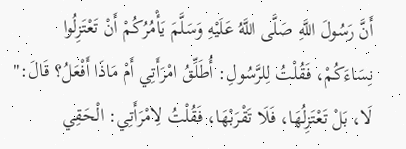أَنَّ رَسُولَ اللَّهِ صَلَّى اللَّهُ عَلَيْهِ وَسَلَّمَ يَأْمُرُكُمْ أَنْ تَعْتَزِلُوا نِسَاءَكُمْ، فَقُلْتُ لِلرَّسُولِ: أُطَلِّقُ امْرَأَتِي أَمْ مَاذَا أَفْعَلُ؟ قَالَ:" لَا، بَلْ تَعْتَزِلُهَا، فَلَا تَقْرَبْهَا، فَقُلْتُ لِامْرَأَتِي: الْحَقِي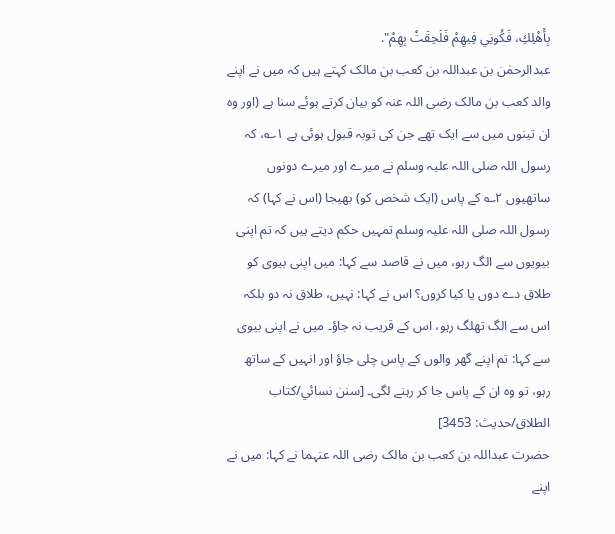بِأَهْلِكِ، فَكُونِي فِيهِمْ فَلَحِقَتْ بِهِمْ".
عبدالرحمٰن بن عبداللہ بن کعب بن مالک کہتے ہیں کہ میں نے اپنے والد کعب بن مالک رضی اللہ عنہ کو بیان کرتے ہوئے سنا ہے (اور وہ ان تینوں میں سے ایک تھے جن کی توبہ قبول ہوئی ہے ۱؎، کہ رسول اللہ صلی اللہ علیہ وسلم نے میرے اور میرے دونوں ساتھیوں ۲؎ کے پاس (ایک شخص کو) بھیجا (اس نے کہا) کہ رسول اللہ صلی اللہ علیہ وسلم تمہیں حکم دیتے ہیں کہ تم اپنی بیویوں سے الگ رہو، میں نے قاصد سے کہا: میں اپنی بیوی کو طلاق دے دوں یا کیا کروں؟ اس نے کہا: نہیں، طلاق نہ دو بلکہ اس سے الگ تھلگ رہو، اس کے قریب نہ جاؤ۔ میں نے اپنی بیوی سے کہا: تم اپنے گھر والوں کے پاس چلی جاؤ اور انہیں کے ساتھ رہو، تو وہ ان کے پاس جا کر رہنے لگی۔ [سنن نسائي/كتاب الطلاق/حدیث: 3453]
حضرت عبداللہ بن کعب بن مالک رضی اللہ عنہما نے کہا: میں نے اپنے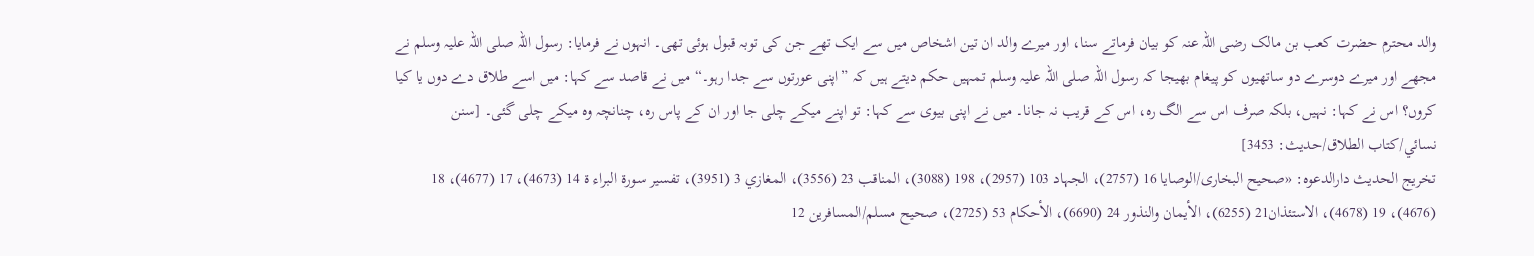والد محترم حضرت کعب بن مالک رضی اللہ عنہ کو بیان فرماتے سنا، اور میرے والد ان تین اشخاص میں سے ایک تھے جن کی توبہ قبول ہوئی تھی۔ انہوں نے فرمایا: رسول اللہ صلی اللہ علیہ وسلم نے مجھے اور میرے دوسرے دو ساتھیوں کو پیغام بھیجا کہ رسول اللہ صلی اللہ علیہ وسلم تمہیں حکم دیتے ہیں کہ ”اپنی عورتوں سے جدا رہو۔“ میں نے قاصد سے کہا: میں اسے طلاق دے دوں یا کیا کروں؟ اس نے کہا: نہیں، بلکہ صرف اس سے الگ رہ، اس کے قریب نہ جانا۔ میں نے اپنی بیوی سے کہا: تو اپنے میکے چلی جا اور ان کے پاس رہ، چنانچہ وہ میکے چلی گئی۔ [سنن نسائي/كتاب الطلاق/حدیث: 3453]
تخریج الحدیث دارالدعوہ: «صحیح البخاری/الوصایا 16 (2757)، الجہاد 103 (2957)، 198 (3088)، المناقب 23 (3556)، المغازي 3 (3951)، تفسیر سورة البراء ة 14 (4673)، 17 (4677)، 18 (4676)، 19 (4678)، الاستئذان21 (6255)، الأیمان والنذور 24 (6690)، الأحکام 53 (2725)، صحیح مسلم/المسافرین 12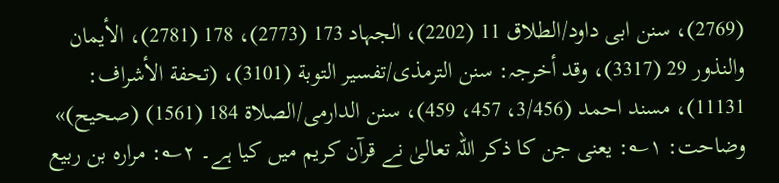(2769)، سنن ابی داود/الطلاق 11 (2202)، الجہاد 173 (2773)، 178 (2781)، الأیمان والنذور 29 (3317)، وقد أخرجہ: سنن الترمذی/تفسیر التوبة (3101)، (تحفة الأشراف: 11131)، مسند احمد (3/456، 457، 459)، سنن الدارمی/الصلاة 184 (1561) (صحیح)»
وضاحت: ۱؎: یعنی جن کا ذکر اللہ تعالیٰ نے قرآن کریم میں کیا ہے۔ ۲؎: مرارہ بن ربیع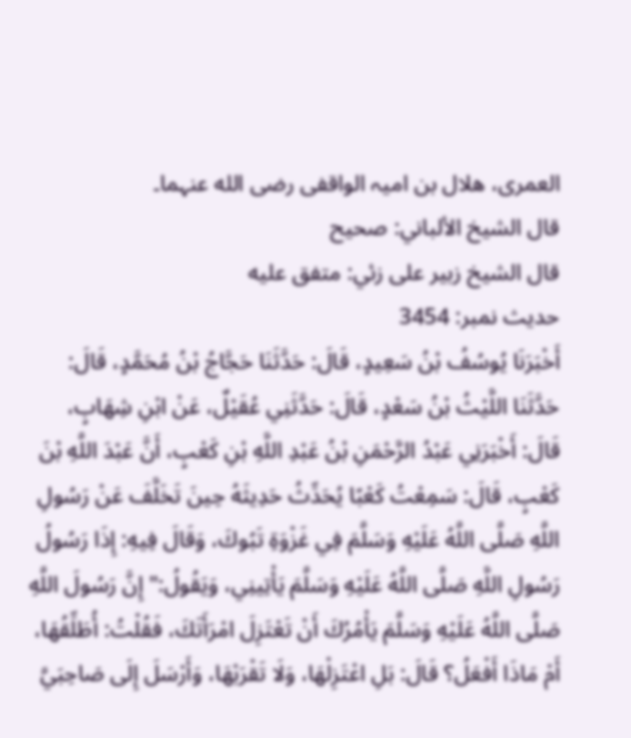العمری، ھلال بن امیہ الواقفی رضی الله عنہما۔
قال الشيخ الألباني: صحيح
قال الشيخ زبير على زئي: متفق عليه
حدیث نمبر: 3454
أَخْبَرَنَا يُوسُفُ بْنُ سَعِيدٍ، قَالَ: حَدَّثَنَا حَجَّاجُ بْنُ مُحَمَّدٍ، قَالَ: حَدَّثَنَا اللَّيْثُ بْنُ سَعْدٍ، قَالَ: حَدَّثَنِي عُقَيْلٌ، عَنْ ابْنِ شِهَابٍ، قَالَ: أَخْبَرَنِي عَبْدُ الرَّحْمَنِ بْنُ عَبْدِ اللَّهِ بْنِ كَعْبٍ، أَنَّ عَبْدَ اللَّهِ بْنَ كَعْبٍ، قَالَ: سَمِعْتُ كَعْبًا يُحَدِّثُ حَدِيثَهُ حِينَ تَخَلَّفَ عَنْ رَسُولِ اللَّهِ صَلَّى اللَّهُ عَلَيْهِ وَسَلَّمَ فِي غَزْوَةِ تَبُوكَ، وَقَالَ فِيهِ: إِذَا رَسُولُ رَسُولِ اللَّهِ صَلَّى اللَّهُ عَلَيْهِ وَسَلَّمَ يَأْتِينِي، وَيَقُولُ:" إِنَّ رَسُولَ اللَّهِ صَلَّى اللَّهُ عَلَيْهِ وَسَلَّمَ يَأْمُرُكَ أَنْ تَعْتَزِلَ امْرَأَتَكَ، فَقُلْتُ: أُطَلِّقُهَا، أَمْ مَاذَا أَفْعَلُ؟ قَالَ: بَلِ اعْتَزِلْهَا، وَلَا تَقْرَبْهَا، وَأَرْسَلَ إِلَى صَاحِبَيَّ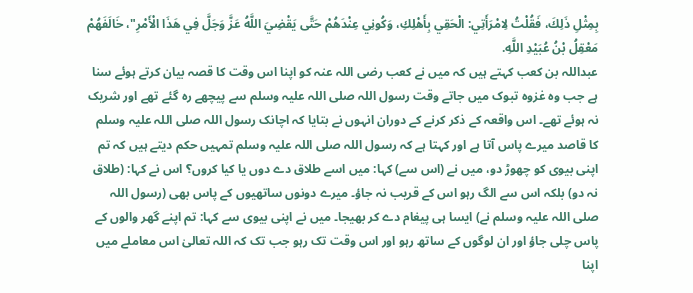بِمِثْلِ ذَلِكَ، فَقُلْتُ لِامْرَأَتِي: الْحَقِي بِأَهْلِكِ، وَكُونِي عِنْدَهُمْ حَتَّى يَقْضِيَ اللَّهُ عَزَّ وَجَلَّ فِي هَذَا الْأَمْرِ"، خَالَفَهُمْ مَعْقِلُ بْنُ عُبَيْدِ اللَّهِ.
عبداللہ بن کعب کہتے ہیں کہ میں نے کعب رضی اللہ عنہ کو اپنا اس وقت کا قصہ بیان کرتے ہوئے سنا ہے جب وہ غزوہ تبوک میں جاتے وقت رسول اللہ صلی اللہ علیہ وسلم سے پیچھے رہ گئے تھے اور شریک نہ ہوئے تھے۔ اس واقعہ کے ذکر کرنے کے دوران انہوں نے بتایا کہ اچانک رسول اللہ صلی اللہ علیہ وسلم کا قاصد میرے پاس آتا ہے اور کہتا ہے کہ رسول اللہ صلی اللہ علیہ وسلم تمہیں حکم دیتے ہیں کہ تم اپنی بیوی کو چھوڑ دو، میں نے (اس سے) کہا: میں اسے طلاق دے دوں یا کیا کروں؟ اس نے کہا: (طلاق نہ دو) بلکہ اس سے الگ رہو اس کے قریب نہ جاؤ۔ میرے دونوں ساتھیوں کے پاس بھی (رسول اللہ صلی اللہ علیہ وسلم نے) ایسا ہی پیغام دے کر بھیجا۔ میں نے اپنی بیوی سے کہا: تم اپنے گھر والوں کے پاس چلی جاؤ اور ان لوگوں کے ساتھ رہو اور اس وقت تک رہو جب تک کہ اللہ تعالیٰ اس معاملے میں اپنا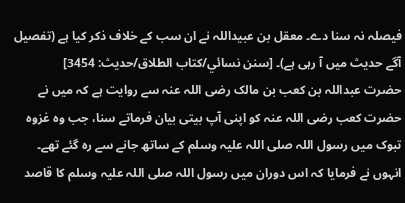فیصلہ نہ سنا دے۔ معقل بن عبیداللہ نے ان سب کے خلاف ذکر کیا ہے (تفصیل آگے حدیث میں آ رہی ہے)۔ [سنن نسائي/كتاب الطلاق/حدیث: 3454]
حضرت عبداللہ بن کعب بن مالک رضی اللہ عنہ سے روایت ہے کہ میں نے حضرت کعب رضی اللہ عنہ کو اپنی آپ بیتی بیان فرماتے سنا، جب وہ غزوہ تبوک میں رسول اللہ صلی اللہ علیہ وسلم کے ساتھ جانے سے رہ گئے تھے۔ انہوں نے فرمایا کہ اس دوران میں رسول اللہ صلی اللہ علیہ وسلم کا قاصد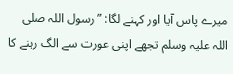میرے پاس آیا اور کہنے لگا: ”رسول اللہ صلی اللہ علیہ وسلم تجھے اپنی عورت سے الگ رہنے کا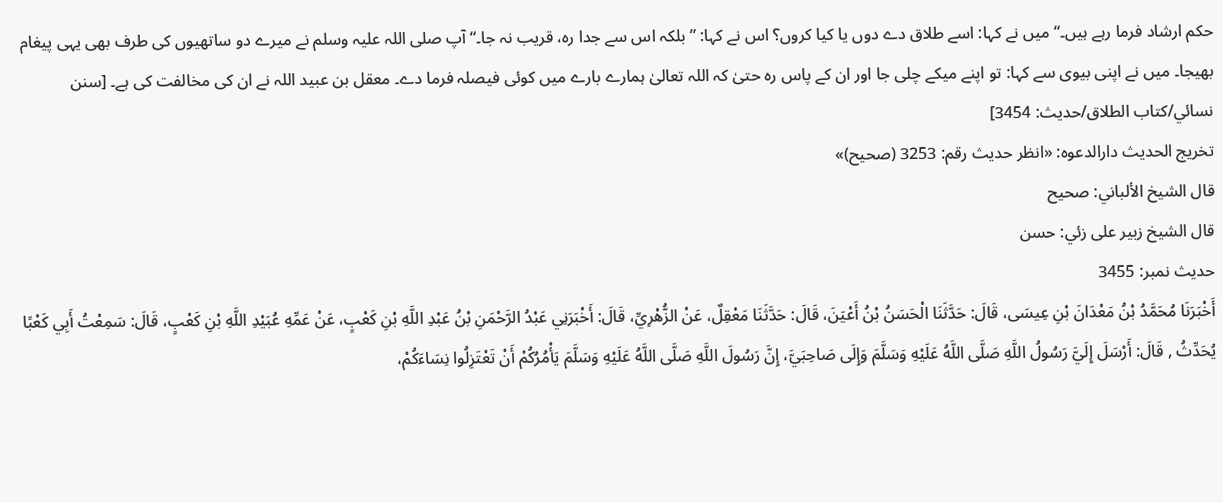حکم ارشاد فرما رہے ہیں۔“ میں نے کہا: اسے طلاق دے دوں یا کیا کروں؟ اس نے کہا: ”بلکہ اس سے جدا رہ، قریب نہ جا۔“ آپ صلی اللہ علیہ وسلم نے میرے دو ساتھیوں کی طرف بھی یہی پیغام بھیجا۔ میں نے اپنی بیوی سے کہا: تو اپنے میکے چلی جا اور ان کے پاس رہ حتیٰ کہ اللہ تعالیٰ ہمارے بارے میں کوئی فیصلہ فرما دے۔ معقل بن عبید اللہ نے ان کی مخالفت کی ہے۔ [سنن نسائي/كتاب الطلاق/حدیث: 3454]
تخریج الحدیث دارالدعوہ: «انظر حدیث رقم: 3253 (صحیح)»
قال الشيخ الألباني: صحيح
قال الشيخ زبير على زئي: حسن
حدیث نمبر: 3455
أَخْبَرَنَا مُحَمَّدُ بْنُ مَعْدَانَ بْنِ عِيسَى، قَالَ: حَدَّثَنَا الْحَسَنُ بْنُ أَعْيَنَ، قَالَ: حَدَّثَنَا مَعْقِلٌ، عَنْ الزُّهْرِيِّ، قَالَ: أَخْبَرَنِي عَبْدُ الرَّحْمَنِ بْنُ عَبْدِ اللَّهِ بْنِ كَعْبٍ، عَنْ عَمِّهِ عُبَيْدِ اللَّهِ بْنِ كَعْبٍ، قَالَ: سَمِعْتُ أَبِي كَعْبًا يُحَدِّثُ , قَالَ: أَرْسَلَ إِلَيَّ رَسُولُ اللَّهِ صَلَّى اللَّهُ عَلَيْهِ وَسَلَّمَ وَإِلَى صَاحِبَيَّ، إِنَّ رَسُولَ اللَّهِ صَلَّى اللَّهُ عَلَيْهِ وَسَلَّمَ يَأْمُرُكُمْ أَنْ تَعْتَزِلُوا نِسَاءَكُمْ،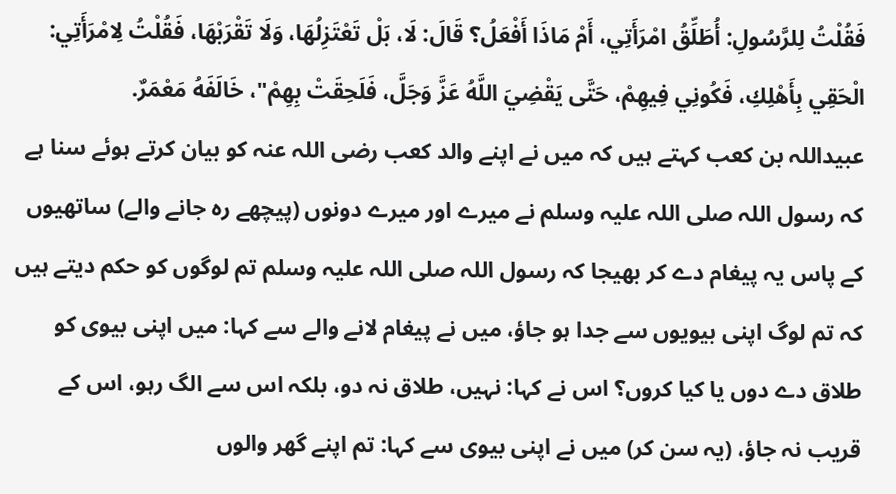فَقُلْتُ لِلرَّسُولِ: أُطَلِّقُ امْرَأَتِي، أَمْ مَاذَا أَفْعَلُ؟ قَالَ: لَا، بَلْ تَعْتَزِلُهَا، وَلَا تَقْرَبْهَا، فَقُلْتُ لِامْرَأَتِي: الْحَقِي بِأَهْلِكِ، فَكُونِي فِيهِمْ، حَتَّى يَقْضِيَ اللَّهُ عَزَّ وَجَلَّ، فَلَحِقَتْ بِهِمْ"، خَالَفَهُ مَعْمَرٌ.
عبیداللہ بن کعب کہتے ہیں کہ میں نے اپنے والد کعب رضی اللہ عنہ کو بیان کرتے ہوئے سنا ہے کہ رسول اللہ صلی اللہ علیہ وسلم نے میرے اور میرے دونوں (پیچھے رہ جانے والے) ساتھیوں کے پاس یہ پیغام دے کر بھیجا کہ رسول اللہ صلی اللہ علیہ وسلم تم لوگوں کو حکم دیتے ہیں کہ تم لوگ اپنی بیویوں سے جدا ہو جاؤ، میں نے پیغام لانے والے سے کہا: میں اپنی بیوی کو طلاق دے دوں یا کیا کروں؟ اس نے کہا: نہیں، طلاق نہ دو، بلکہ اس سے الگ رہو، اس کے قریب نہ جاؤ، (یہ سن کر) میں نے اپنی بیوی سے کہا: تم اپنے گھر والوں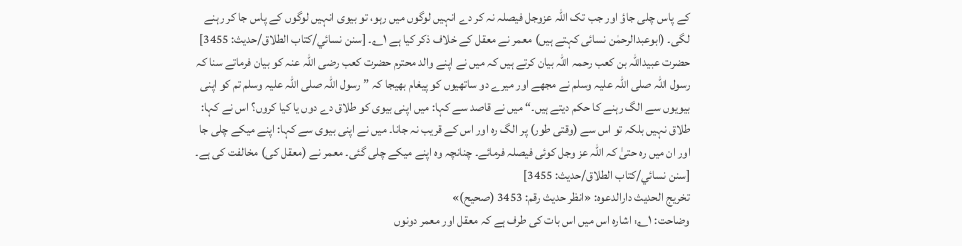کے پاس چلی جاؤ اور جب تک اللہ عزوجل فیصلہ نہ کر دے انہیں لوگوں میں رہو، تو بیوی انہیں لوگوں کے پاس جا کر رہنے لگی۔ (ابوعبدالرحمٰن نسائی کہتے ہیں) معمر نے معقل کے خلاف ذکر کیا ہے ۱؎۔ [سنن نسائي/كتاب الطلاق/حدیث: 3455]
حضرت عبیداللہ بن کعب رحمہ اللہ بیان کرتے ہیں کہ میں نے اپنے والد محترم حضرت کعب رضی اللہ عنہ کو بیان فرماتے سنا کہ رسول اللہ صلی اللہ علیہ وسلم نے مجھے اور میرے دو ساتھیوں کو پیغام بھیجا کہ ”رسول اللہ صلی اللہ علیہ وسلم تم کو اپنی بیویوں سے الگ رہنے کا حکم دیتے ہیں۔“ میں نے قاصد سے کہا: میں اپنی بیوی کو طلاق دے دوں یا کیا کروں؟ اس نے کہا: طلاق نہیں بلکہ تو اس سے (وقتی طور) پر الگ رہ اور اس کے قریب نہ جانا۔ میں نے اپنی بیوی سے کہا: اپنے میکے چلی جا اور ان میں رہ حتیٰ کہ اللہ عز وجل کوئی فیصلہ فرمائے۔ چنانچہ وہ اپنے میکے چلی گئی۔ معمر نے (معقل کی) مخالفت کی ہے۔ [سنن نسائي/كتاب الطلاق/حدیث: 3455]
تخریج الحدیث دارالدعوہ: «انظر حدیث رقم: 3453 (صحیح)»
وضاحت: ۱؎: اشارہ اس میں اس بات کی طرف ہے کہ معقل اور معمر دونوں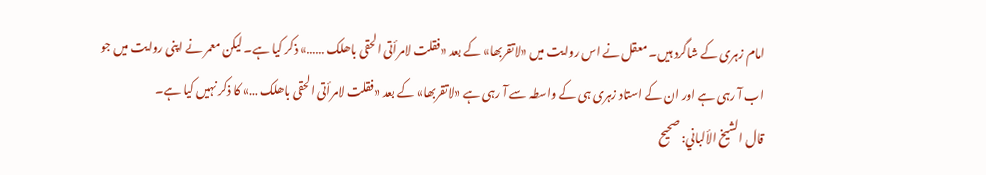امام زہری کے شاگرد ہیں۔ معقل نے اس روایت میں «لاتقربھا» کے بعد «فقلت لامرأتی الحقی باھلک ……» ذکر کیا ہے۔ لیکن معمر نے اپنی روایت میں جو اب آ رہی ہے اور ان کے استاد زہری ہی کے واسطہ سے آ رہی ہے «لاتقربھا» کے بعد «فقلت لامرأتی الحقی باھلک …» کا ذکر نہیں کیا ہے۔
قال الشيخ الألباني: صحيح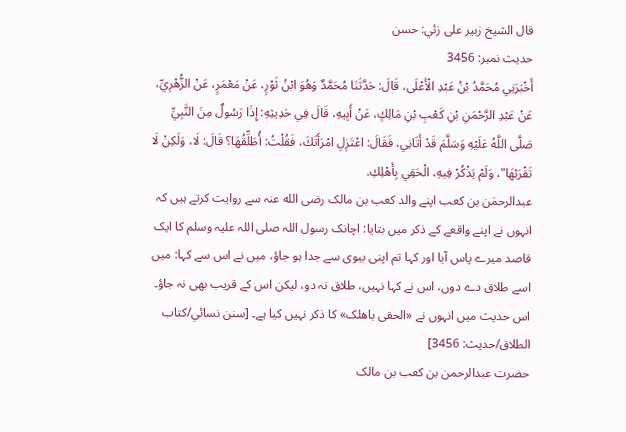قال الشيخ زبير على زئي: حسن
حدیث نمبر: 3456
أَخْبَرَنِي مُحَمَّدُ بْنُ عَبْدِ الْأَعْلَى، قَالَ: حَدَّثَنَا مُحَمَّدٌ وَهُوَ ابْنُ ثَوْرٍ، عَنْ مَعْمَرٍ، عَنْ الزُّهْرِيِّ، عَنْ عَبْدِ الرَّحْمَنِ بْنِ كَعْبِ بْنِ مَالِكٍ، عَنْ أَبِيهِ، قَالَ فِي حَدِيثِهِ: إِذَا رَسُولٌ مِنَ النَّبِيِّ صَلَّى اللَّهُ عَلَيْهِ وَسَلَّمَ قَدْ أَتَانِي، فَقَالَ: اعْتَزِلِ امْرَأَتَكَ، فَقُلْتُ: أُطَلِّقُهَا؟ قَالَ: لَا، وَلَكِنْ لَا تَقْرَبْهَا"، وَلَمْ يَذْكُرْ فِيهِ، الْحَقِي بِأَهْلِكِ.
عبدالرحمٰن بن کعب اپنے والد کعب بن مالک رضی الله عنہ سے روایت کرتے ہیں کہ انہوں نے اپنے واقعے کے ذکر میں بتایا: اچانک رسول اللہ صلی اللہ علیہ وسلم کا ایک قاصد میرے پاس آیا اور کہا تم اپنی بیوی سے جدا ہو جاؤ، میں نے اس سے کہا: میں اسے طلاق دے دوں، اس نے کہا نہیں، طلاق نہ دو، لیکن اس کے قریب بھی نہ جاؤ۔ اس حدیث میں انہوں نے «الحقی باھلک» کا ذکر نہیں کیا ہے۔ [سنن نسائي/كتاب الطلاق/حدیث: 3456]
حضرت عبدالرحمن بن کعب بن مالک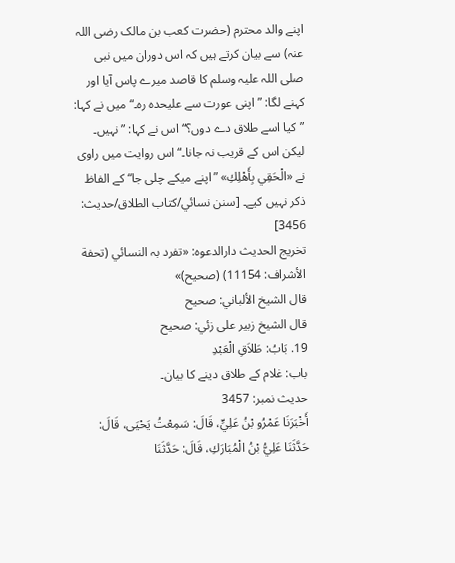اپنے والد محترم (حضرت کعب بن مالک رضی اللہ عنہ) سے بیان کرتے ہیں کہ اس دوران میں نبی صلی اللہ علیہ وسلم کا قاصد میرے پاس آیا اور کہنے لگا: ”اپنی عورت سے علیحدہ رہ۔“ میں نے کہا: ”کیا اسے طلاق دے دوں؟“ اس نے کہا: ”نہیں۔ لیکن اس کے قریب نہ جانا۔“ اس روایت میں راوی نے «الْحَقِي بِأَهْلِكِ» ”اپنے میکے چلی جا“ کے الفاظ ذکر نہیں کیے۔ [سنن نسائي/كتاب الطلاق/حدیث: 3456]
تخریج الحدیث دارالدعوہ: «تفرد بہ النسائي (تحفة الأشراف: 11154) (صحیح)»
قال الشيخ الألباني: صحيح
قال الشيخ زبير على زئي: صحيح
19. بَابُ: طَلاَقِ الْعَبْدِ
باب: غلام کے طلاق دینے کا بیان۔
حدیث نمبر: 3457
أَخْبَرَنَا عَمْرُو بْنُ عَلِيٍّ، قَالَ: سَمِعْتُ يَحْيَى، قَالَ: حَدَّثَنَا عَلِيُّ بْنُ الْمُبَارَكِ، قَالَ: حَدَّثَنَا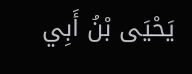يَحْيَى بْنُ أَبِي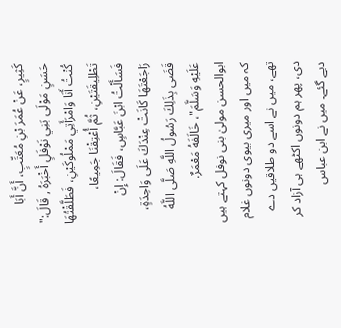كَثِيرٍ، عَنْ عُمَرَ بْنِ مُعَتِّبٍ، أَنَّ أَبَا حَسَنٍ مَوْلَى بَنِي نَوْفَلٍ أَخْبَرَهُ , قَالَ:" كُنْتُ أَنَا وَامْرَأَتِي مَمْلُوكَيْنِ، فَطَلَّقْتُهَا تَطْلِيقَتَيْنِ، ثُمَّ أُعْتِقْنَا جَمِيعًا، فَسَأَلْتُ ابْنَ عَبَّاسٍ، فَقَالَ: إِنْ رَاجَعْتَهَا كَانَتْ عِنْدَكَ عَلَى وَاحِدَةٍ، قَضَى بِذَلِكَ رَسُولُ اللَّهِ صَلَّى اللَّهُ عَلَيْهِ وَسَلَّمَ"، خَالَفَهُ مَعْمَرٌ.
ابوالحسن مولیٰ بنی نوفل کہتے ہیں کہ میں اور میری بیوی دونوں غلام تھے، میں نے اسے دو طلاقیں دے دی، پھر ہم دونوں اکٹھے ہی آزاد کر دیے گئے۔ میں نے ابن عباس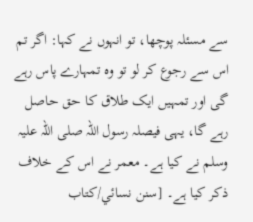سے مسئلہ پوچھا، تو انہوں نے کہا: اگر تم اس سے رجوع کر لو تو وہ تمہارے پاس رہے گی اور تمہیں ایک طلاق کا حق حاصل رہے گا، یہی فیصلہ رسول اللہ صلی اللہ علیہ وسلم نے کیا ہے۔ معمر نے اس کے خلاف ذکر کیا ہے۔ [سنن نسائي/كتاب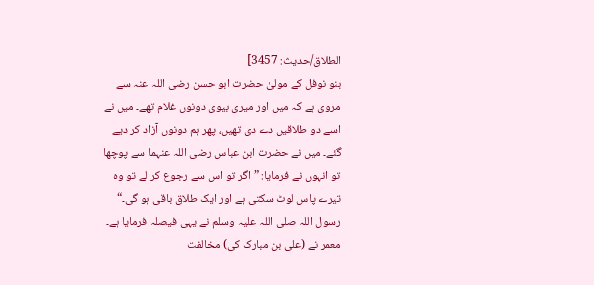الطلاق/حدیث: 3457]
بنو نوفل کے مولیٰ حضرت ابو حسن رضی اللہ عنہ سے مروی ہے کہ میں اور میری بیوی دونوں غلام تھے۔ میں نے اسے دو طلاقیں دے دی تھیں، پھر ہم دونوں آزاد کر دیے گئے۔ میں نے حضرت ابن عباس رضی اللہ عنہما سے پوچھا تو انہوں نے فرمایا: ”اگر تو اس سے رجوع کر لے تو وہ تیرے پاس لوٹ سکتی ہے اور ایک طلاق باقی ہو گی۔“ رسول اللہ صلی اللہ علیہ وسلم نے یہی فیصلہ فرمایا ہے۔ معمر نے (علی بن مبارک کی) مخالفت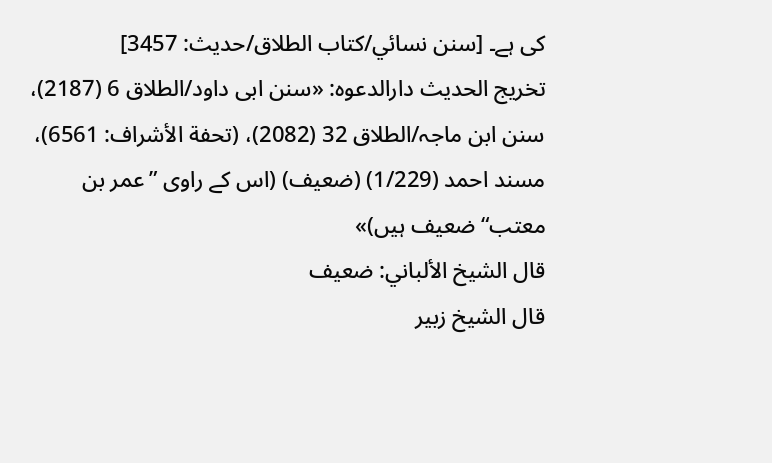کی ہے۔ [سنن نسائي/كتاب الطلاق/حدیث: 3457]
تخریج الحدیث دارالدعوہ: «سنن ابی داود/الطلاق 6 (2187)، سنن ابن ماجہ/الطلاق 32 (2082)، (تحفة الأشراف: 6561)، مسند احمد (1/229) (ضعیف) (اس کے راوی ”عمر بن معتب“ ضعیف ہیں)»
قال الشيخ الألباني: ضعيف
قال الشيخ زبير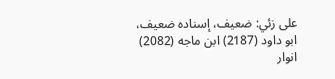على زئي: ضعيف، إسناده ضعيف، ابو داود (2187) ابن ماجه (2082) انوار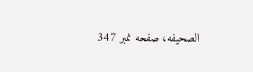الصحيفه، صفحه نمبر 347